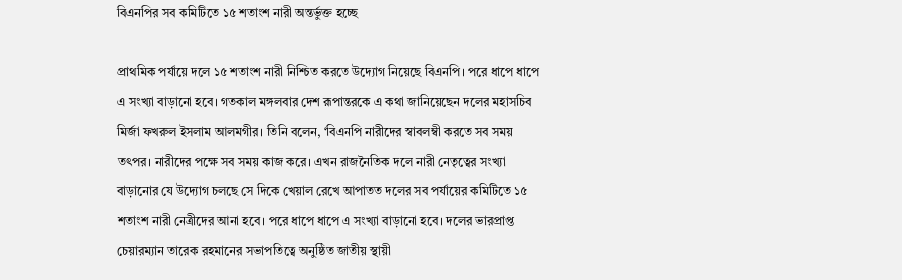বিএনপির সব কমিটিতে ১৫ শতাংশ নারী অন্তর্ভুক্ত হচ্ছে

প্রাথমিক পর্যায়ে দলে ১৫ শতাংশ নারী নিশ্চিত করতে উদ্যোগ নিয়েছে বিএনপি। পরে ধাপে ধাপে এ সংখ্যা বাড়ানো হবে। গতকাল মঙ্গলবার দেশ রূপান্তরকে এ কথা জানিয়েছেন দলের মহাসচিব মির্জা ফখরুল ইসলাম আলমগীর। তিনি বলেন, ‘বিএনপি নারীদের স্বাবলম্বী করতে সব সময় তৎপর। নারীদের পক্ষে সব সময় কাজ করে। এখন রাজনৈতিক দলে নারী নেতৃত্বের সংখ্যা বাড়ানোর যে উদ্যোগ চলছে সে দিকে খেয়াল রেখে আপাতত দলের সব পর্যায়ের কমিটিতে ১৫ শতাংশ নারী নেত্রীদের আনা হবে। পরে ধাপে ধাপে এ সংখ্যা বাড়ানো হবে। দলের ভারপ্রাপ্ত চেয়ারম্যান তারেক রহমানের সভাপতিত্বে অনুষ্ঠিত জাতীয় স্থায়ী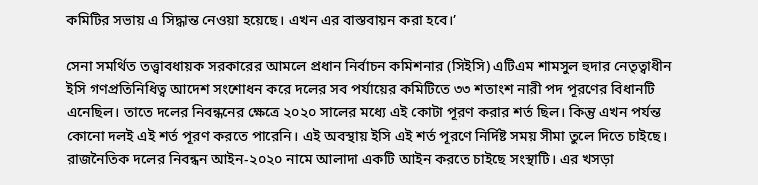কমিটির সভায় এ সিদ্ধান্ত নেওয়া হয়েছে। এখন এর বাস্তবায়ন করা হবে।’

সেনা সমর্থিত তত্ত্বাবধায়ক সরকারের আমলে প্রধান নির্বাচন কমিশনার (সিইসি) এটিএম শামসুল হুদার নেতৃত্বাধীন ইসি গণপ্রতিনিধিত্ব আদেশ সংশোধন করে দলের সব পর্যায়ের কমিটিতে ৩৩ শতাংশ নারী পদ পূরণের বিধানটি এনেছিল। তাতে দলের নিবন্ধনের ক্ষেত্রে ২০২০ সালের মধ্যে এই কোটা পূরণ করার শর্ত ছিল। কিন্তু এখন পর্যন্ত কোনো দলই এই শর্ত পূরণ করতে পারেনি। এই অবস্থায় ইসি এই শর্ত পূরণে নির্দিষ্ট সময় সীমা তুলে দিতে চাইছে। রাজনৈতিক দলের নিবন্ধন আইন-২০২০ নামে আলাদা একটি আইন করতে চাইছে সংস্থাটি। এর খসড়া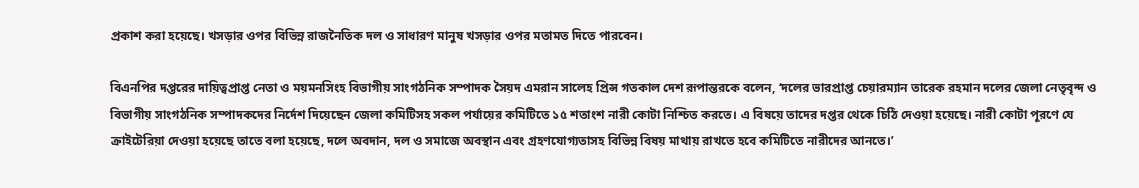প্রকাশ করা হয়েছে। খসড়ার ওপর বিভিন্ন রাজনৈতিক দল ও সাধারণ মানুষ খসড়ার ওপর মতামত দিতে পারবেন।

বিএনপির দপ্তরের দায়িত্বপ্রাপ্ত নেতা ও ময়মনসিংহ বিভাগীয় সাংগঠনিক সম্পাদক সৈয়দ এমরান সালেহ প্রিন্স গতকাল দেশ রূপান্তরকে বলেন, ‘দলের ভারপ্রাপ্ত চেয়ারম্যান তারেক রহমান দলের জেলা নেতৃবৃন্দ ও বিভাগীয় সাংগঠনিক সম্পাদকদের নির্দেশ দিয়েছেন জেলা কমিটিসহ সকল পর্যায়ের কমিটিতে ১৫ শতাংশ নারী কোটা নিশ্চিত করতে। এ বিষয়ে তাদের দপ্তর থেকে চিঠি দেওয়া হয়েছে। নারী কোটা পূরণে যে ক্রাইটেরিয়া দেওয়া হয়েছে তাতে বলা হয়েছে, দলে অবদান, দল ও সমাজে অবস্থান এবং গ্রহণযোগ্যতাসহ বিভিন্ন বিষয় মাথায় রাখতে হবে কমিটিতে নারীদের আনতে।’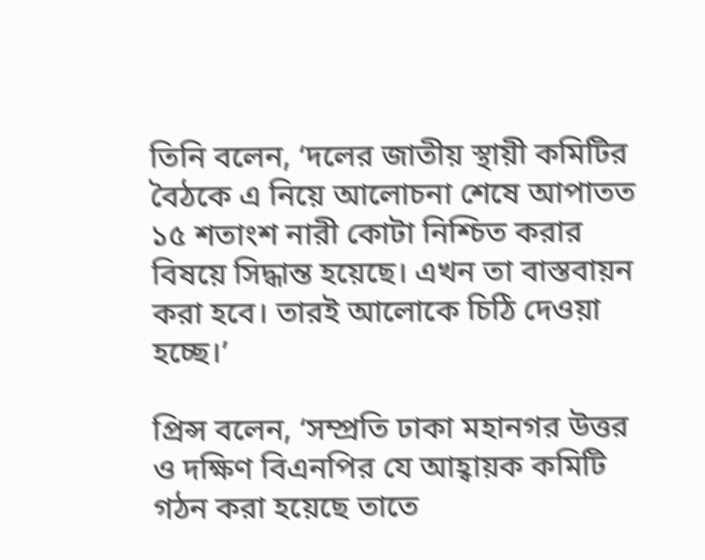তিনি বলেন, ‘দলের জাতীয় স্থায়ী কমিটির বৈঠকে এ নিয়ে আলোচনা শেষে আপাতত ১৫ শতাংশ নারী কোটা নিশ্চিত করার বিষয়ে সিদ্ধান্ত হয়েছে। এখন তা বাস্তবায়ন করা হবে। তারই আলোকে চিঠি দেওয়া হচ্ছে।’

প্রিন্স বলেন, ‘সম্প্রতি ঢাকা মহানগর উত্তর ও দক্ষিণ বিএনপির যে আহ্বায়ক কমিটি গঠন করা হয়েছে তাতে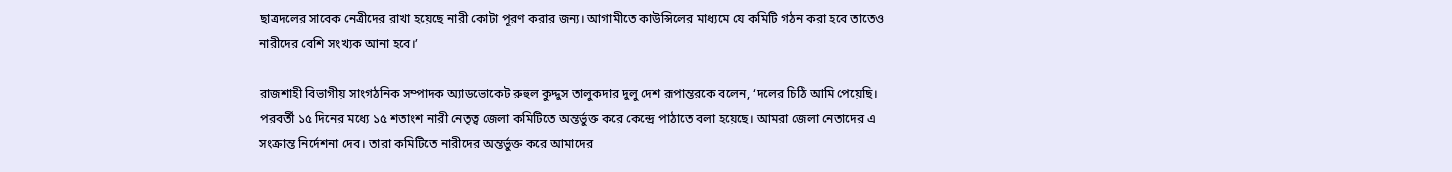ছাত্রদলের সাবেক নেত্রীদের রাখা হয়েছে নারী কোটা পূরণ করার জন্য। আগামীতে কাউন্সিলের মাধ্যমে যে কমিটি গঠন করা হবে তাতেও নারীদের বেশি সংখ্যক আনা হবে।’

রাজশাহী বিভাগীয় সাংগঠনিক সম্পাদক অ্যাডভোকেট রুহুল কুদ্দুস তালুকদার দুলু দেশ রূপান্তরকে বলেন, ‘দলের চিঠি আমি পেয়েছি। পরবর্তী ১৫ দিনের মধ্যে ১৫ শতাংশ নারী নেতৃত্ব জেলা কমিটিতে অন্তর্ভুক্ত করে কেন্দ্রে পাঠাতে বলা হয়েছে। আমরা জেলা নেতাদের এ সংক্রান্ত নির্দেশনা দেব। তারা কমিটিতে নারীদের অন্তর্ভুক্ত করে আমাদের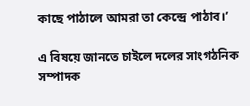কাছে পাঠালে আমরা তা কেন্দ্রে পাঠাব।’

এ বিষয়ে জানতে চাইলে দলের সাংগঠনিক সম্পাদক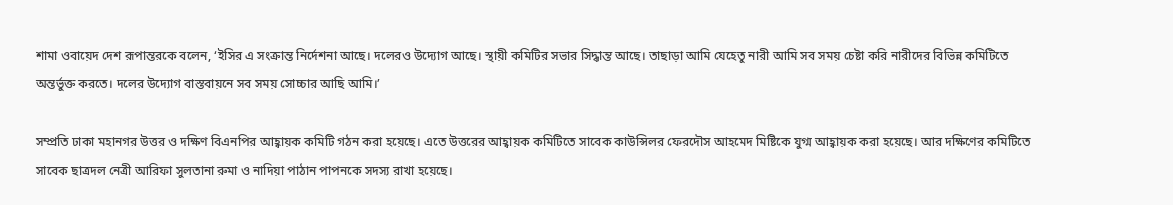শামা ওবায়েদ দেশ রূপান্তরকে বলেন, ‘ইসির এ সংক্রান্ত নির্দেশনা আছে। দলেরও উদ্যোগ আছে। স্থায়ী কমিটির সভার সিদ্ধান্ত আছে। তাছাড়া আমি যেহেতু নারী আমি সব সময় চেষ্টা করি নারীদের বিভিন্ন কমিটিতে অন্তর্ভুক্ত করতে। দলের উদ্যোগ বাস্তবায়নে সব সময় সোচ্চার আছি আমি।’

সম্প্রতি ঢাকা মহানগর উত্তর ও দক্ষিণ বিএনপির আহ্বায়ক কমিটি গঠন করা হয়েছে। এতে উত্তরের আহ্বায়ক কমিটিতে সাবেক কাউন্সিলর ফেরদৌস আহমেদ মিষ্টিকে যুগ্ম আহ্বায়ক করা হয়েছে। আর দক্ষিণের কমিটিতে সাবেক ছাত্রদল নেত্রী আরিফা সুলতানা রুমা ও নাদিয়া পাঠান পাপনকে সদস্য রাখা হয়েছে।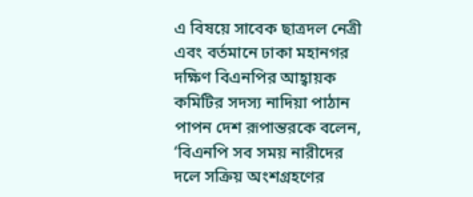এ বিষয়ে সাবেক ছাত্রদল নেত্রী এবং বর্তমানে ঢাকা মহানগর দক্ষিণ বিএনপির আহ্বায়ক কমিটির সদস্য নাদিয়া পাঠান পাপন দেশ রূপান্তরকে বলেন, ‘বিএনপি সব সময় নারীদের দলে সক্রিয় অংশগ্রহণের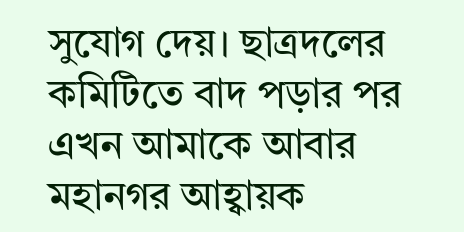সুযোগ দেয়। ছাত্রদলের কমিটিতে বাদ পড়ার পর এখন আমাকে আবার মহানগর আহ্বায়ক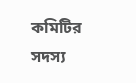কমিটির সদস্য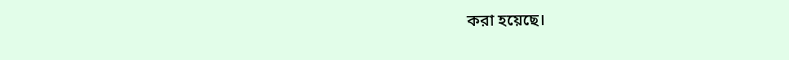করা হয়েছে।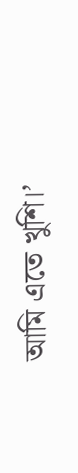আমি এতে খুশি।’